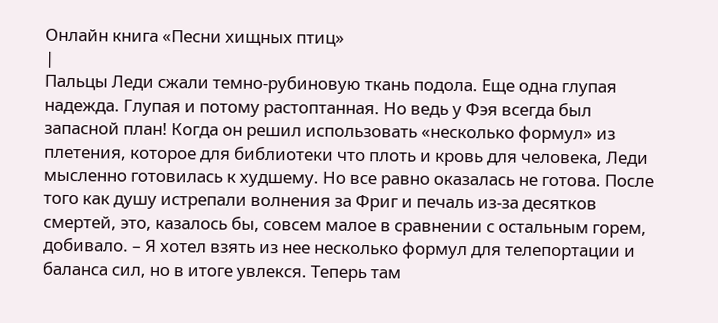Онлайн книга «Песни хищных птиц»
|
Пальцы Леди сжали темно-рубиновую ткань подола. Еще одна глупая надежда. Глупая и потому растоптанная. Но ведь у Фэя всегда был запасной план! Когда он решил использовать «несколько формул» из плетения, которое для библиотеки что плоть и кровь для человека, Леди мысленно готовилась к худшему. Но все равно оказалась не готова. После того как душу истрепали волнения за Фриг и печаль из-за десятков смертей, это, казалось бы, совсем малое в сравнении с остальным горем, добивало. – Я хотел взять из нее несколько формул для телепортации и баланса сил, но в итоге увлекся. Теперь там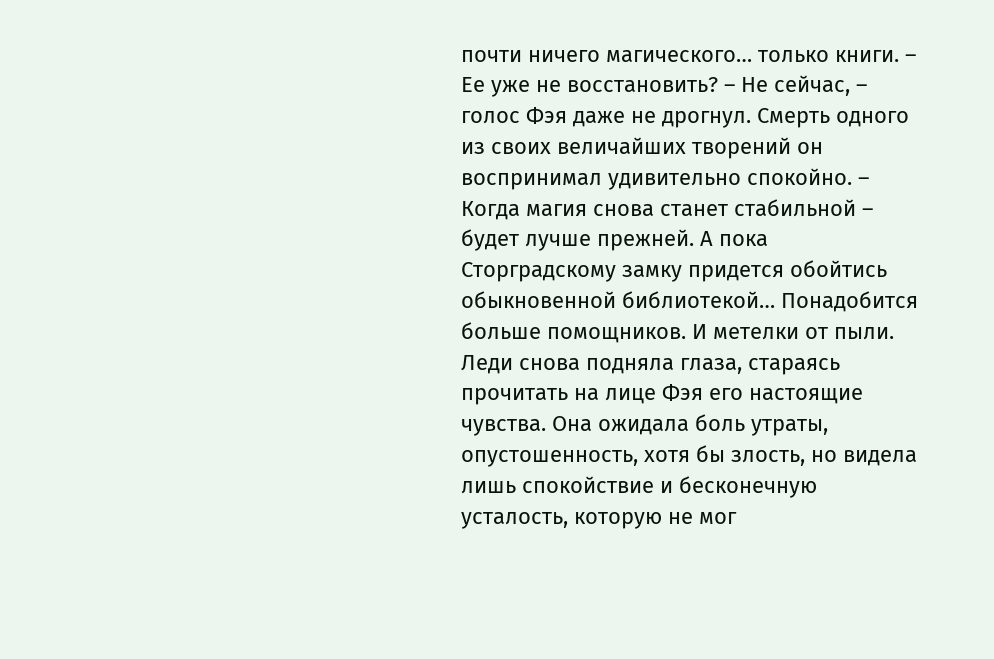почти ничего магического… только книги. – Ее уже не восстановить? – Не сейчас, – голос Фэя даже не дрогнул. Смерть одного из своих величайших творений он воспринимал удивительно спокойно. – Когда магия снова станет стабильной – будет лучше прежней. А пока Сторградскому замку придется обойтись обыкновенной библиотекой… Понадобится больше помощников. И метелки от пыли. Леди снова подняла глаза, стараясь прочитать на лице Фэя его настоящие чувства. Она ожидала боль утраты, опустошенность, хотя бы злость, но видела лишь спокойствие и бесконечную усталость, которую не мог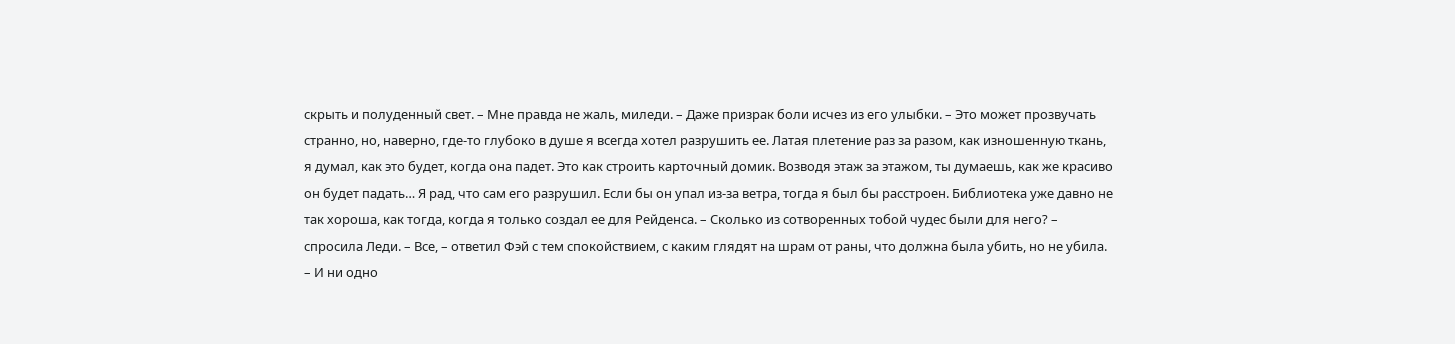скрыть и полуденный свет. – Мне правда не жаль, миледи. – Даже призрак боли исчез из его улыбки. – Это может прозвучать странно, но, наверно, где-то глубоко в душе я всегда хотел разрушить ее. Латая плетение раз за разом, как изношенную ткань, я думал, как это будет, когда она падет. Это как строить карточный домик. Возводя этаж за этажом, ты думаешь, как же красиво он будет падать… Я рад, что сам его разрушил. Если бы он упал из-за ветра, тогда я был бы расстроен. Библиотека уже давно не так хороша, как тогда, когда я только создал ее для Рейденса. – Сколько из сотворенных тобой чудес были для него? – спросила Леди. – Все, – ответил Фэй с тем спокойствием, с каким глядят на шрам от раны, что должна была убить, но не убила. – И ни одно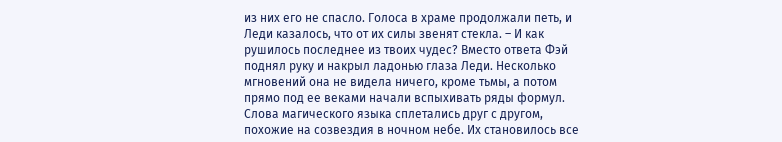из них его не спасло. Голоса в храме продолжали петь, и Леди казалось, что от их силы звенят стекла. – И как рушилось последнее из твоих чудес? Вместо ответа Фэй поднял руку и накрыл ладонью глаза Леди. Несколько мгновений она не видела ничего, кроме тьмы, а потом прямо под ее веками начали вспыхивать ряды формул. Слова магического языка сплетались друг с другом, похожие на созвездия в ночном небе. Их становилось все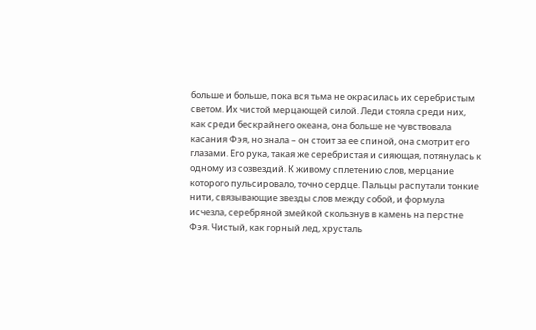больше и больше, пока вся тьма не окрасилась их серебристым светом. Их чистой мерцающей силой. Леди стояла среди них, как среди бескрайнего океана, она больше не чувствовала касания Фэя, но знала – он стоит за ее спиной, она смотрит его глазами. Его рука, такая же серебристая и сияющая, потянулась к одному из созвездий. К живому сплетению слов, мерцание которого пульсировало, точно сердце. Пальцы распутали тонкие нити, связывающие звезды слов между собой, и формула исчезла, серебряной змейкой скользнув в камень на перстне Фэя. Чистый, как горный лед, хрусталь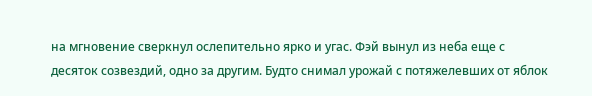на мгновение сверкнул ослепительно ярко и угас. Фэй вынул из неба еще с десяток созвездий, одно за другим. Будто снимал урожай с потяжелевших от яблок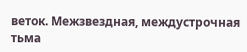веток. Межзвездная, междустрочная тьма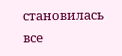становилась все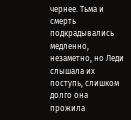чернее. Тьма и смерть подкрадывались медленно, незаметно, но Леди слышала их поступь, слишком долго она прожила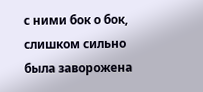с ними бок о бок, слишком сильно была заворожена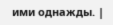ими однажды. |